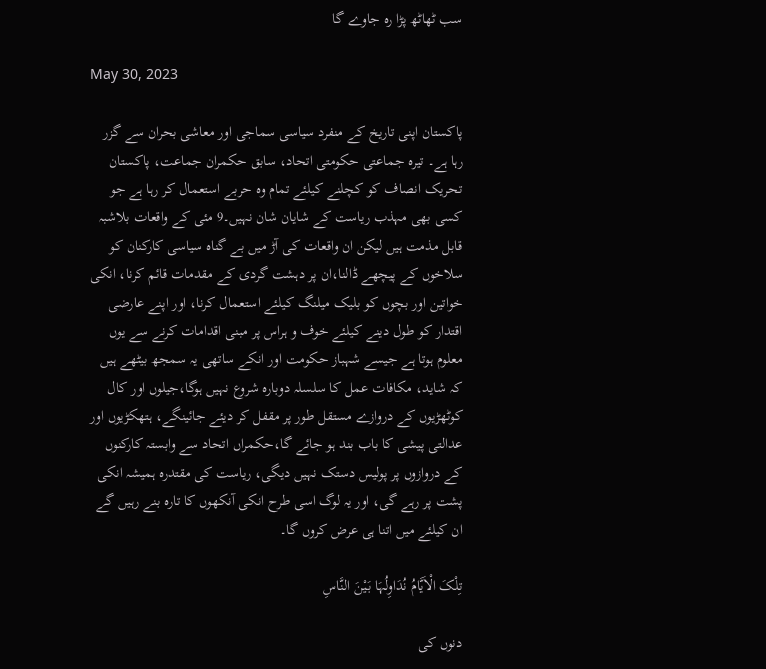سب ٹھاٹھ پڑا رہ جاوے گا

May 30, 2023

پاکستان اپنی تاریخ کے منفرد سیاسی سماجی اور معاشی بحران سے گزر رہا ہے۔ تیرہ جماعتی حکومتی اتحاد، سابق حکمران جماعت، پاکستان تحریک انصاف کو کچلنے کیلئے تمام وہ حربے استعمال کر رہا ہے جو کسی بھی مہذب ریاست کے شایان شان نہیں۔9 مئی کے واقعات بلاشبہ قابل مذمت ہیں لیکن ان واقعات کی آڑ میں بے گناہ سیاسی کارکنان کو سلاخوں کے پیچھے ڈالنا،ان پر دہشت گردی کے مقدمات قائم کرنا، انکی خواتین اور بچوں کو بلیک میلنگ کیلئے استعمال کرنا، اور اپنے عارضی اقتدار کو طول دینے کیلئے خوف و ہراس پر مبنی اقدامات کرنے سے یوں معلوم ہوتا ہے جیسے شہباز حکومت اور انکے ساتھی یہ سمجھ بیٹھے ہیں کہ شاید، مکافات عمل کا سلسلہ دوبارہ شروع نہیں ہوگا،جیلوں اور کال کوٹھڑیوں کے دروازے مستقل طور پر مقفل کر دیئے جائینگے، ہتھکڑیوں اور عدالتی پیشی کا باب بند ہو جائے گا،حکمراں اتحاد سے وابستہ کارکنوں کے دروازوں پر پولیس دستک نہیں دیگی، ریاست کی مقتدرہ ہمیشہ انکی پشت پر رہے گی، اور یہ لوگ اسی طرح انکی آنکھوں کا تارہ بنے رہیں گے ان کیلئے میں اتنا ہی عرض کروں گا۔

تِلْکَ الْاَیَّامُ نُدَاوِلُہَا بَیْنَ النَّاسِ

دنوں کی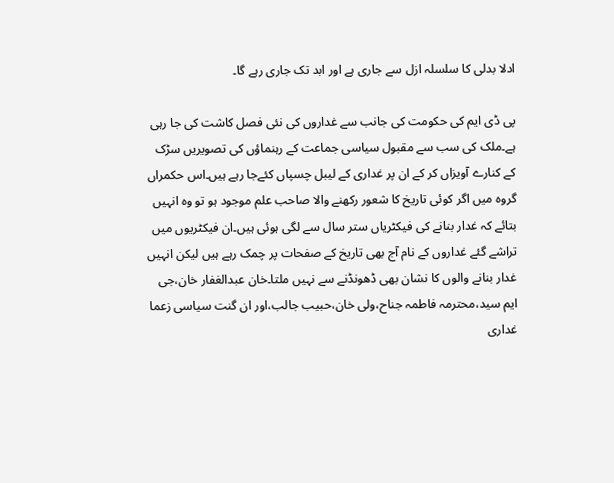ادلا بدلی کا سلسلہ ازل سے جاری ہے اور ابد تک جاری رہے گا۔

پی ڈی ایم کی حکومت کی جانب سے غداروں کی نئی فصل کاشت کی جا رہی ہے۔ملک کی سب سے مقبول سیاسی جماعت کے رہنماؤں کی تصویریں سڑک کے کنارے آویزاں کر کے ان پر غداری کے لیبل چسپاں کئےجا رہے ہیں۔اس حکمراں گروہ میں اگر کوئی تاریخ کا شعور رکھنے والا صاحب علم موجود ہو تو وہ انہیں بتائے کہ غدار بنانے کی فیکٹریاں ستر سال سے لگی ہوئی ہیں۔ان فیکٹریوں میں تراشے گئے غداروں کے نام آج بھی تاریخ کے صفحات پر چمک رہے ہیں لیکن انہیں غدار بنانے والوں کا نشان بھی ڈھونڈنے سے نہیں ملتا۔خان عبدالغفار خان،جی ایم سید،محترمہ فاطمہ جناح،ولی خان،حبیب جالب،اور ان گنت سیاسی زعما غداری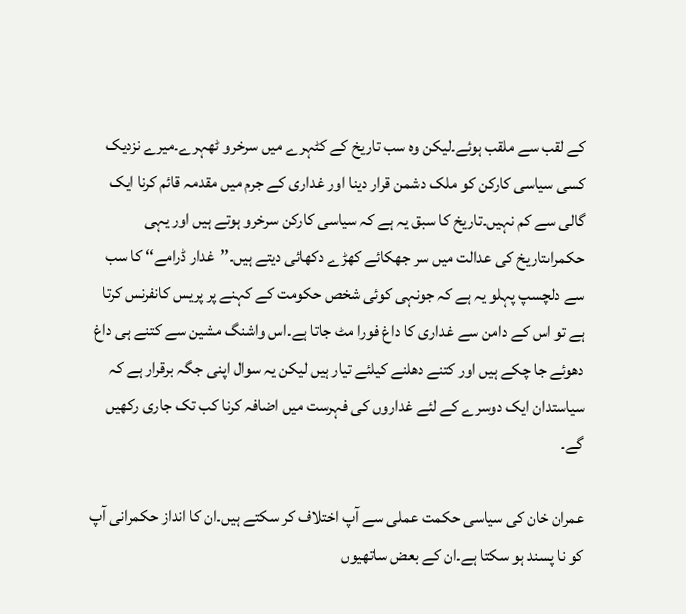کے لقب سے ملقب ہوئے۔لیکن وہ سب تاریخ کے کٹہرے میں سرخرو ٹھہرے۔میرے نزدیک کسی سیاسی کارکن کو ملک دشمن قرار دینا اور غداری کے جرم میں مقدمہ قائم کرنا ایک گالی سے کم نہیں۔تاریخ کا سبق یہ ہے کہ سیاسی کارکن سرخرو ہوتے ہیں اور یہی حکمراںتاریخ کی عدالت میں سر جھکائے کھڑے دکھائی دیتے ہیں۔’’غدار ڈرامے‘‘ کا سب سے دلچسپ پہلو یہ ہے کہ جونہی کوئی شخص حکومت کے کہنے پر پریس کانفرنس کرتا ہے تو اس کے دامن سے غداری کا داغ فورا مٹ جاتا ہے۔اس واشنگ مشین سے کتنے ہی داغ دھوئے جا چکے ہیں اور کتنے دھلنے کیلئے تیار ہیں لیکن یہ سوال اپنی جگہ برقرار ہے کہ سیاستدان ایک دوسرے کے لئے غداروں کی فہرست میں اضافہ کرنا کب تک جاری رکھیں گے۔

عمران خان کی سیاسی حکمت عملی سے آپ اختلاف کر سکتے ہیں۔ان کا انداز حکمرانی آپ کو نا پسند ہو سکتا ہے۔ان کے بعض ساتھیوں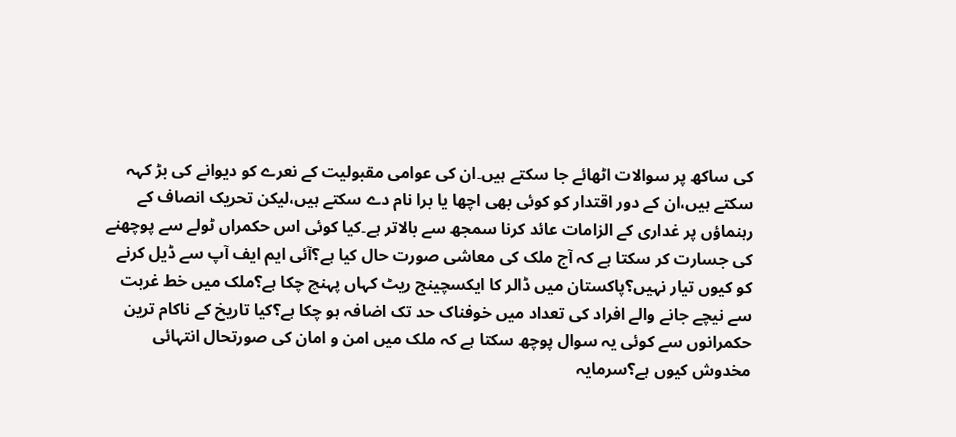کی ساکھ پر سوالات اٹھائے جا سکتے ہیں۔ان کی عوامی مقبولیت کے نعرے کو دیوانے کی بڑ کہہ سکتے ہیں،ان کے دور اقتدار کو کوئی بھی اچھا یا برا نام دے سکتے ہیں،لیکن تحریک انصاف کے رہنماؤں پر غداری کے الزامات عائد کرنا سمجھ سے بالاتر ہے۔کیا کوئی اس حکمراں ٹولے سے پوچھنے کی جسارت کر سکتا ہے کہ آج ملک کی معاشی صورت حال کیا ہے؟آئی ایم ایف آپ سے ڈیل کرنے کو کیوں تیار نہیں؟پاکستان میں ڈالر کا ایکسچینج ریٹ کہاں پہنچ چکا ہے؟ملک میں خط غربت سے نیچے جانے والے افراد کی تعداد میں خوفناک حد تک اضافہ ہو چکا ہے؟کیا تاریخ کے ناکام ترین حکمرانوں سے کوئی یہ سوال پوچھ سکتا ہے کہ ملک میں امن و امان کی صورتحال انتہائی مخدوش کیوں ہے؟سرمایہ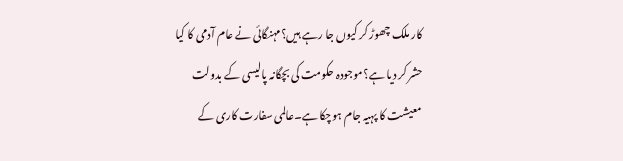کار ملک چھوڑ کر کیوں جا رہے ہیں؟مہنگائی نے عام آدمی کا کیا حشر کر دیا ہے؟موجودہ حکومت کی بچگانہ پالیسی کے بدولت معیشت کا پہیہ جام ہوچکا ہے۔عالمی سفارت کاری کے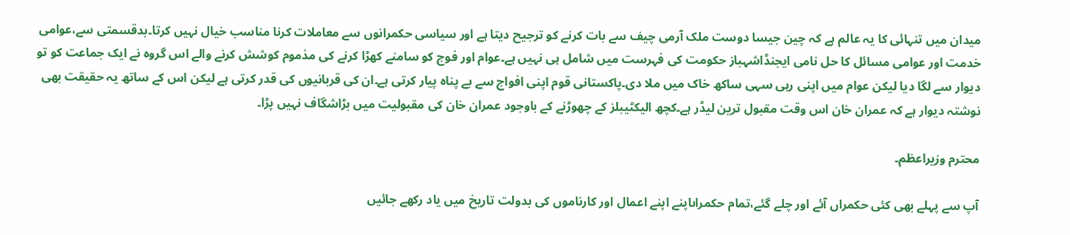میدان میں تنہائی کا یہ عالم ہے کہ چین جیسا دوست ملک آرمی چیف سے بات کرنے کو ترجیح دیتا ہے اور سیاسی حکمرانوں سے معاملات کرنا مناسب خیال نہیں کرتا۔بدقسمتی سے،عوامی خدمت اور عوامی مسائل کا حل نامی ایجنڈاشہباز حکومت کی فہرست میں شامل ہی نہیں ہے۔عوام اور فوج کو سامنے کھڑا کرنے کی مذموم کوشش کرنے والے اس گروہ نے ایک جماعت کو تو دیوار سے لگا دیا لیکن عوام میں اپنی رہی سہی ساکھ خاک میں ملا دی۔پاکستانی قوم اپنی افواج سے بے پناہ پیار کرتی ہے۔ان کی قربانیوں کی قدر کرتی ہے لیکن اس کے ساتھ یہ حقیقت بھی نوشتہ دیوار ہے کہ عمران خان اس وقت مقبول ترین لیڈر ہے۔کچھ الیکٹیبلز کے چھوڑنے کے باوجود عمران خان کی مقبولیت میں بڑاشگاف نہیں پڑا۔

محترم وزیراعظم۔

آپ سے پہلے بھی کئی حکمراں آئے اور چلے گئے،تمام حکمراںاپنے اپنے اعمال اور کارناموں کی بدولت تاریخ میں یاد رکھے جائیں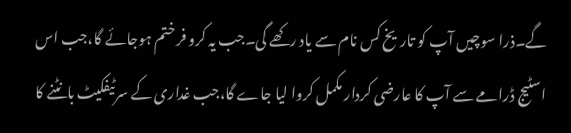گے۔ذرا سوچیں آپ کو تاریخ کس نام سے یاد رکھے گی۔جب یہ کرو فر ختم ہوجائے گا،جب اس اسٹیج ڈرامے سے آپ کا عارضی کردار مکمل کروا لیا جاے گا،جب غداری کے سرٹیفکیٹ بانٹنے کا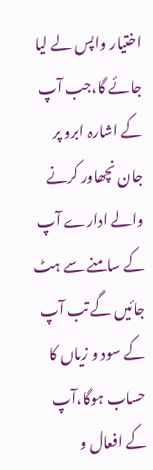اختیار واپس لے لیا جائے گا،جب آپ کے اشارہ ابرو پر جان نچھاور کرنے والے ادارے آپ کے سامنے سے ہٹ جائیں گے تب آپ کے سود و زیاں کا حساب ہوگا،آپ کے افعال و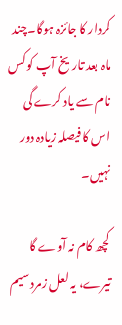کردار کا جائزہ ہوگا۔چند ماہ بعد تاریخ آپ کو کس نام سے یاد کرے گی اس کا فیصلہ زیادہ دور نہیں۔

کچھ کام نہ آوے گا تیرے، یہ لعل زمرد سیم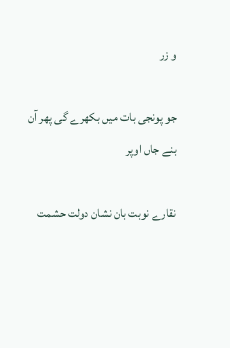و زر

جو پونجی بات میں بکھرے گی پھر آن بنے جاں اوپر

نقارے نوبت بان نشان دولت حشمت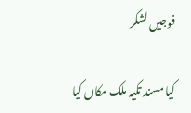فوجیں لشکر

کیا مسند تکیہ ملک مکاں کیا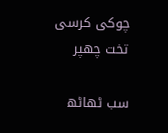چوکی کرسی تخت چھپر

سب ٹھاٹھ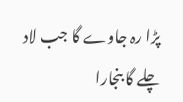پڑا رہ جاوے گا جب لاد چلے گا بنجارا